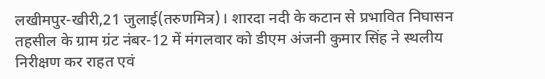लखीमपुर-खीरी,21 जुलाई(तरुणमित्र)। शारदा नदी के कटान से प्रभावित निघासन तहसील के ग्राम ग्रंट नंबर-12 में मंगलवार को डीएम अंजनी कुमार सिंह ने स्थलीय निरीक्षण कर राहत एवं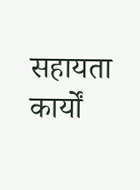सहायता कार्यों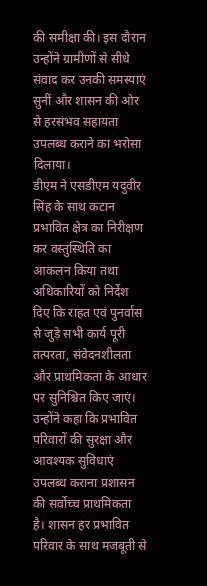की समीक्षा की। इस दौरान उन्होंने ग्रामीणों से सीधे संवाद कर उनकी समस्याएं सुनीं और शासन की ओर से हरसंभव सहायता उपलब्ध कराने का भरोसा दिलाया।
डीएम ने एसडीएम यदुवीर सिंह के साथ कटान प्रभावित क्षेत्र का निरीक्षण कर वस्तुस्थिति का आकलन किया तथा अधिकारियों को निर्देश दिए कि राहत एवं पुनर्वास से जुड़े सभी कार्य पूरी तत्परता, संवेदनशीलता और प्राथमिकता के आधार पर सुनिश्चित किए जाएं। उन्होंने कहा कि प्रभावित परिवारों की सुरक्षा और आवश्यक सुविधाएं उपलब्ध कराना प्रशासन की सर्वोच्च प्राथमिकता है। शासन हर प्रभावित परिवार के साथ मजबूती से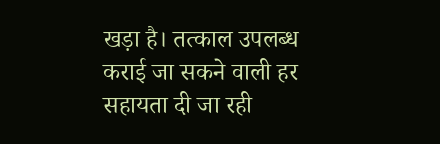खड़ा है। तत्काल उपलब्ध कराई जा सकने वाली हर सहायता दी जा रही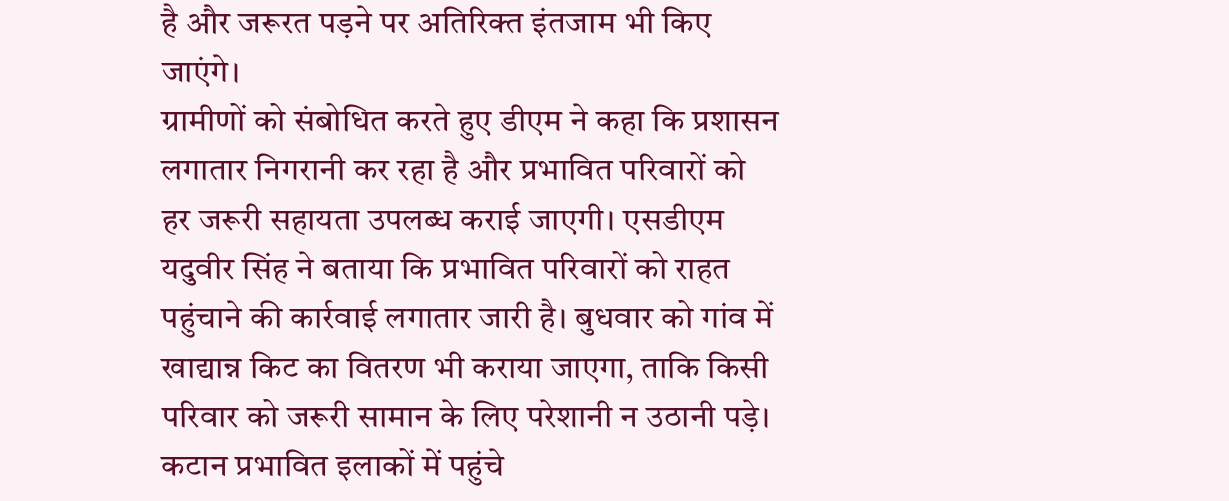है और जरूरत पड़ने पर अतिरिक्त इंतजाम भी किए जाएंगे।
ग्रामीणों को संबोधित करते हुए डीएम ने कहा कि प्रशासन लगातार निगरानी कर रहा है और प्रभावित परिवारों को हर जरूरी सहायता उपलब्ध कराई जाएगी। एसडीएम यदुवीर सिंह ने बताया कि प्रभावित परिवारों को राहत पहुंचाने की कार्रवाई लगातार जारी है। बुधवार को गांव में खाद्यान्न किट का वितरण भी कराया जाएगा, ताकि किसी परिवार को जरूरी सामान के लिए परेशानी न उठानी पड़े।
कटान प्रभावित इलाकों में पहुंचे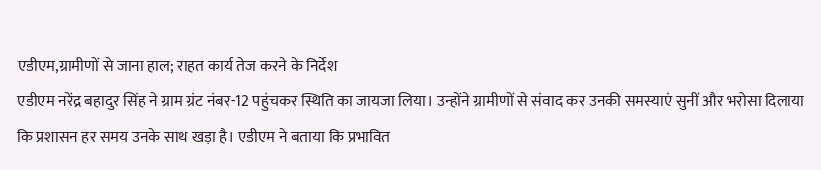एडीएम,ग्रामीणों से जाना हाल; राहत कार्य तेज करने के निर्देश
एडीएम नरेंद्र बहादुर सिंह ने ग्राम ग्रंट नंबर-12 पहुंचकर स्थिति का जायजा लिया। उन्होंने ग्रामीणों से संवाद कर उनकी समस्याएं सुनीं और भरोसा दिलाया कि प्रशासन हर समय उनके साथ खड़ा है। एडीएम ने बताया कि प्रभावित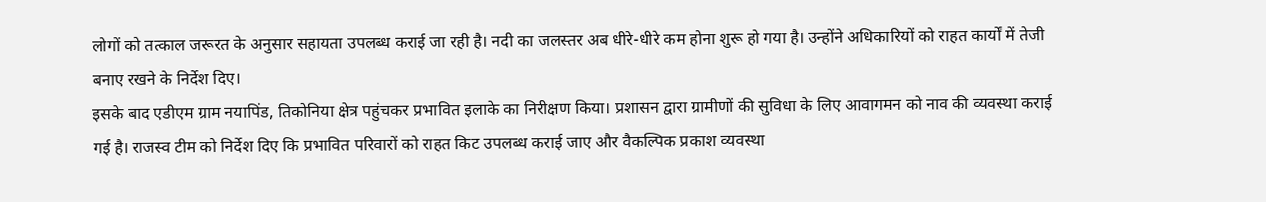लोगों को तत्काल जरूरत के अनुसार सहायता उपलब्ध कराई जा रही है। नदी का जलस्तर अब धीरे-धीरे कम होना शुरू हो गया है। उन्होंने अधिकारियों को राहत कार्यों में तेजी बनाए रखने के निर्देश दिए।
इसके बाद एडीएम ग्राम नयापिंड, तिकोनिया क्षेत्र पहुंचकर प्रभावित इलाके का निरीक्षण किया। प्रशासन द्वारा ग्रामीणों की सुविधा के लिए आवागमन को नाव की व्यवस्था कराई गई है। राजस्व टीम को निर्देश दिए कि प्रभावित परिवारों को राहत किट उपलब्ध कराई जाए और वैकल्पिक प्रकाश व्यवस्था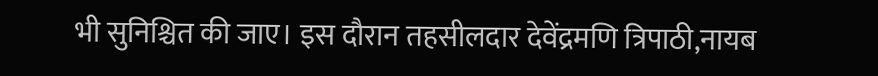भी सुनिश्चित की जाए। इस दौरान तहसीलदार देवेंद्रमणि त्रिपाठी,नायब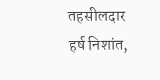तहसीलदार हर्ष निशांत,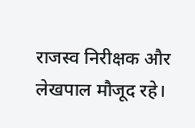राजस्व निरीक्षक और लेखपाल मौजूद रहे।